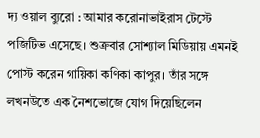দ্য ওয়াল ব্যুরো : আমার করোনাভাইরাস টেস্টে পজিটিভ এসেছে। শুক্রবার সোশ্যাল মিডিয়ায় এমনই পোস্ট করেন গায়িকা কণিকা কাপুর। তাঁর সঙ্গে লখনউতে এক নৈশভোজে যোগ দিয়েছিলেন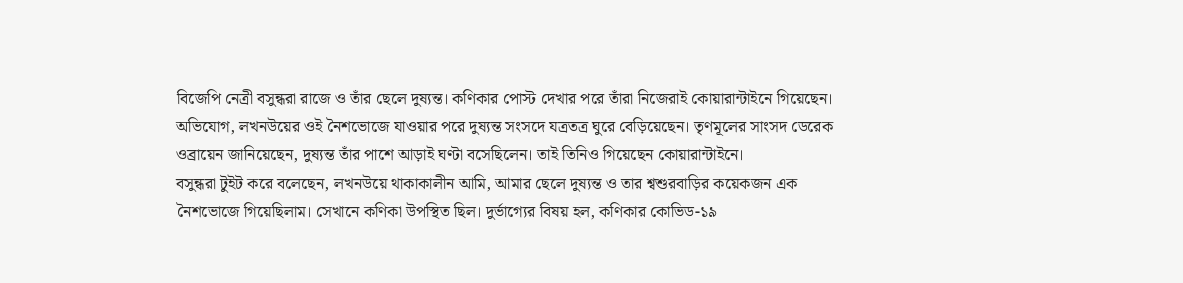বিজেপি নেত্রী বসুন্ধরা রাজে ও তাঁর ছেলে দুষ্যন্ত। কণিকার পোস্ট দেখার পরে তাঁরা নিজেরাই কোয়ারান্টাইনে গিয়েছেন।
অভিযোগ, লখনউয়ের ওই নৈশভোজে যাওয়ার পরে দুষ্যন্ত সংসদে যত্রতত্র ঘুরে বেড়িয়েছেন। তৃণমূলের সাংসদ ডেরেক ওব্রায়েন জানিয়েছেন, দুষ্যন্ত তাঁর পাশে আড়াই ঘণ্টা বসেছিলেন। তাই তিনিও গিয়েছেন কোয়ারান্টাইনে।
বসুন্ধরা টুইট করে বলেছেন, লখনউয়ে থাকাকালীন আমি, আমার ছেলে দুষ্যন্ত ও তার শ্বশুরবাড়ির কয়েকজন এক নৈশভোজে গিয়েছিলাম। সেখানে কণিকা উপস্থিত ছিল। দুর্ভাগ্যের বিষয় হল, কণিকার কোভিড-১৯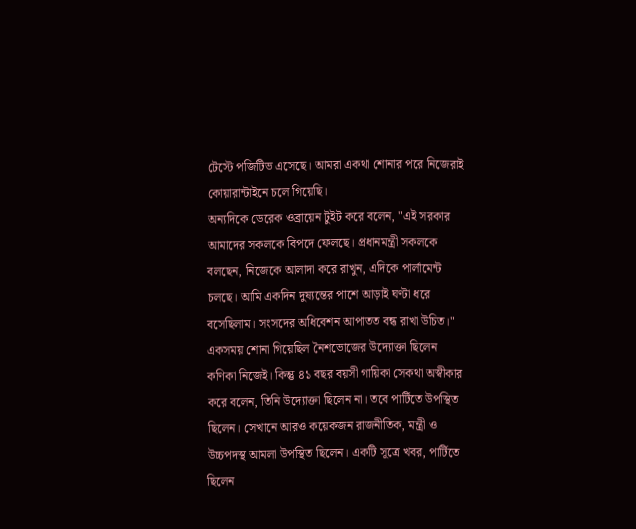টেস্টে পজিটিভ এসেছে। আমরা একথা শোনার পরে নিজেরাই কোয়ারান্টাইনে চলে গিয়েছি।
অন্যদিকে ডেরেক ওব্রায়েন টুইট করে বলেন, "এই সরকার আমাদের সকলকে বিপদে ফেলছে। প্রধানমন্ত্রী সকলকে বলছেন, নিজেকে আলাদা করে রাখুন, এদিকে পার্লামেন্ট চলছে। আমি একদিন দুষ্যন্তের পাশে আড়াই ঘণ্টা ধরে বসেছিলাম। সংসদের অধিবেশন আপাতত বন্ধ রাখা উচিত।"
একসময় শোনা গিয়েছিল নৈশভোজের উদ্যোক্তা ছিলেন কণিকা নিজেই। কিন্তু ৪১ বছর বয়সী গায়িকা সেকথা অস্বীকার করে বলেন, তিনি উদ্যোক্তা ছিলেন না। তবে পার্টিতে উপস্থিত ছিলেন। সেখানে আরও কয়েকজন রাজনীতিক, মন্ত্রী ও উচ্চপদস্থ আমলা উপস্থিত ছিলেন। একটি সূত্রে খবর, পার্টিতে ছিলেন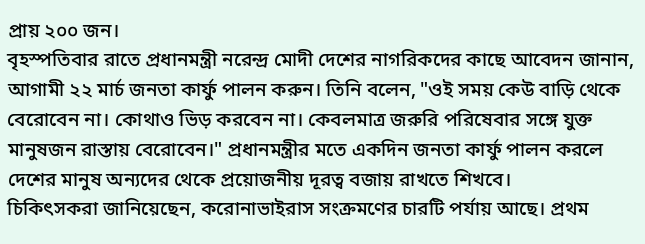প্রায় ২০০ জন।
বৃহস্পতিবার রাতে প্রধানমন্ত্রী নরেন্দ্র মোদী দেশের নাগরিকদের কাছে আবেদন জানান, আগামী ২২ মার্চ জনতা কার্ফু পালন করুন। তিনি বলেন, "ওই সময় কেউ বাড়ি থেকে বেরোবেন না। কোথাও ভিড় করবেন না। কেবলমাত্র জরুরি পরিষেবার সঙ্গে যুক্ত মানুষজন রাস্তায় বেরোবেন।" প্রধানমন্ত্রীর মতে একদিন জনতা কার্ফু পালন করলে দেশের মানুষ অন্যদের থেকে প্রয়োজনীয় দূরত্ব বজায় রাখতে শিখবে।
চিকিৎসকরা জানিয়েছেন, করোনাভাইরাস সংক্রমণের চারটি পর্যায় আছে। প্রথম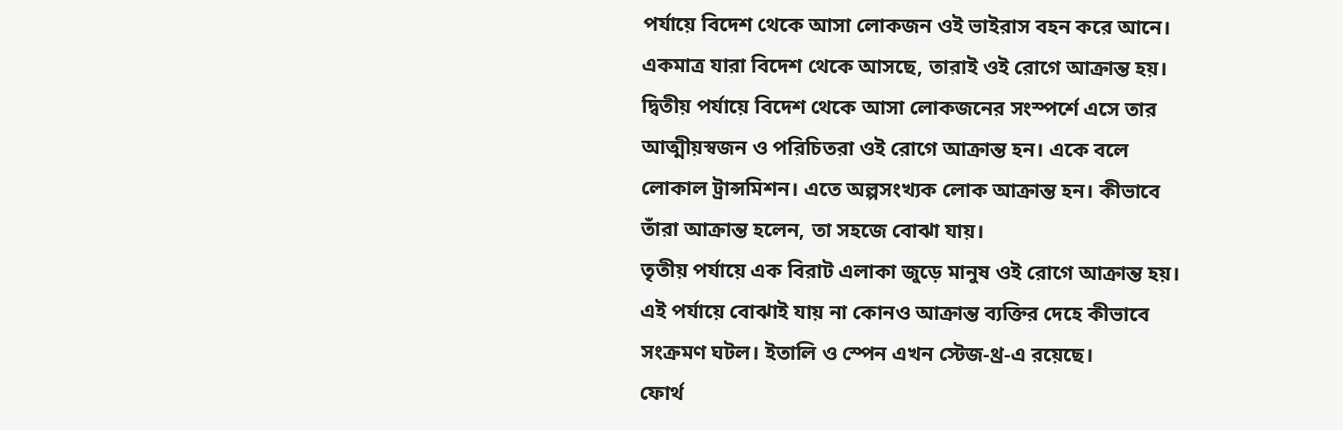পর্যায়ে বিদেশ থেকে আসা লোকজন ওই ভাইরাস বহন করে আনে। একমাত্র যারা বিদেশ থেকে আসছে, তারাই ওই রোগে আক্রান্ত হয়।
দ্বিতীয় পর্যায়ে বিদেশ থেকে আসা লোকজনের সংস্পর্শে এসে তার আত্মীয়স্বজন ও পরিচিতরা ওই রোগে আক্রান্ত হন। একে বলে লোকাল ট্রান্সমিশন। এতে অল্পসংখ্যক লোক আক্রান্ত হন। কীভাবে তাঁরা আক্রান্ত হলেন, তা সহজে বোঝা যায়।
তৃতীয় পর্যায়ে এক বিরাট এলাকা জুড়ে মানুষ ওই রোগে আক্রান্ত হয়। এই পর্যায়ে বোঝাই যায় না কোনও আক্রান্ত ব্যক্তির দেহে কীভাবে সংক্রমণ ঘটল। ইতালি ও স্পেন এখন স্টেজ-থ্র-এ রয়েছে।
ফোর্থ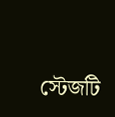স্টেজটি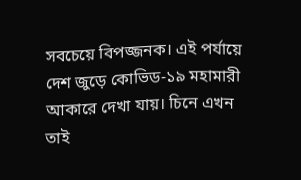সবচেয়ে বিপজ্জনক। এই পর্যায়ে দেশ জুড়ে কোভিড-১৯ মহামারী আকারে দেখা যায়। চিনে এখন তাই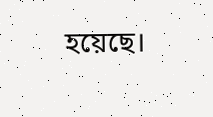হয়েছে।